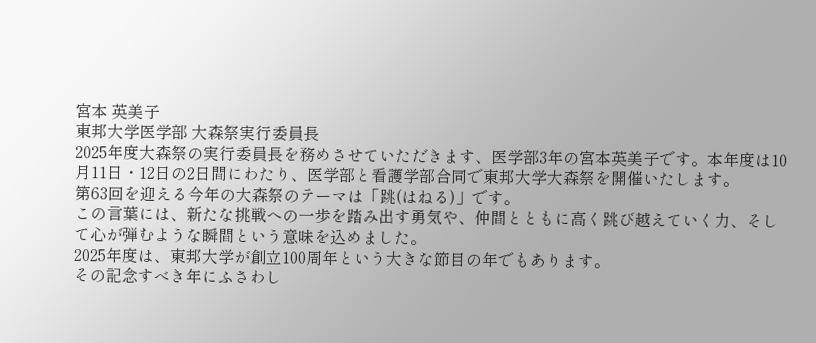宮本 英美子
東邦大学医学部 大森祭実行委員長
2025年度大森祭の実行委員長を務めさせていただきます、医学部3年の宮本英美子です。本年度は10月11日・12日の2日間にわたり、医学部と看護学部合同で東邦大学大森祭を開催いたします。
第63回を迎える今年の大森祭のテーマは「跳(はねる)」です。
この言葉には、新たな挑戦への一歩を踏み出す勇気や、仲間とともに高く跳び越えていく力、そして心が弾むような瞬間という意味を込めました。
2025年度は、東邦大学が創立100周年という大きな節目の年でもあります。
その記念すべき年にふさわし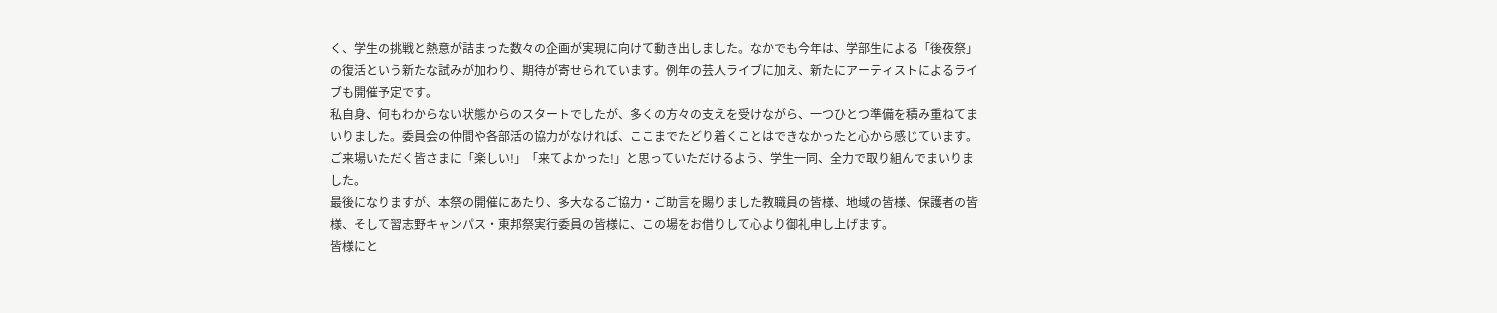く、学生の挑戦と熱意が詰まった数々の企画が実現に向けて動き出しました。なかでも今年は、学部生による「後夜祭」の復活という新たな試みが加わり、期待が寄せられています。例年の芸人ライブに加え、新たにアーティストによるライブも開催予定です。
私自身、何もわからない状態からのスタートでしたが、多くの方々の支えを受けながら、一つひとつ準備を積み重ねてまいりました。委員会の仲間や各部活の協力がなければ、ここまでたどり着くことはできなかったと心から感じています。
ご来場いただく皆さまに「楽しい!」「来てよかった!」と思っていただけるよう、学生一同、全力で取り組んでまいりました。
最後になりますが、本祭の開催にあたり、多大なるご協力・ご助言を賜りました教職員の皆様、地域の皆様、保護者の皆様、そして習志野キャンパス・東邦祭実行委員の皆様に、この場をお借りして心より御礼申し上げます。
皆様にと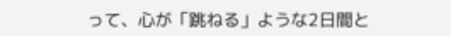って、心が「跳ねる」ような2日間と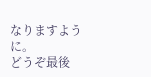なりますように。
どうぞ最後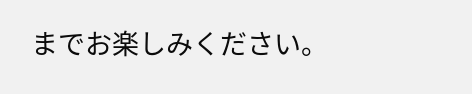までお楽しみください。